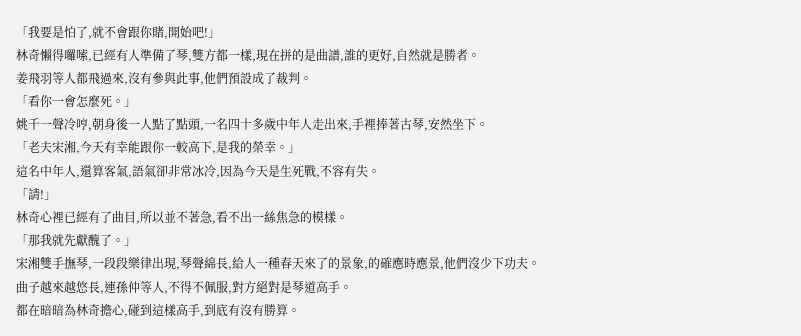「我要是怕了,就不會跟你賭,開始吧!」
林奇懶得囉嗦,已經有人準備了琴,雙方都一樣,現在拼的是曲譜,誰的更好,自然就是勝者。
姜飛羽等人都飛過來,沒有參與此事,他們預設成了裁判。
「看你一會怎麼死。」
姚千一聲冷哼,朝身後一人點了點頭,一名四十多歲中年人走出來,手裡捧著古琴,安然坐下。
「老夫宋湘,今天有幸能跟你一較高下,是我的榮幸。」
這名中年人,還算客氣,語氣卻非常冰冷,因為今天是生死戰,不容有失。
「請!」
林奇心裡已經有了曲目,所以並不著急,看不出一絲焦急的模樣。
「那我就先獻醜了。」
宋湘雙手撫琴,一段段樂律出現,琴聲綿長,給人一種春天來了的景象,的確應時應景,他們沒少下功夫。
曲子越來越悠長,連孫仲等人,不得不佩服,對方絕對是琴道高手。
都在暗暗為林奇擔心,碰到這樣高手,到底有沒有勝算。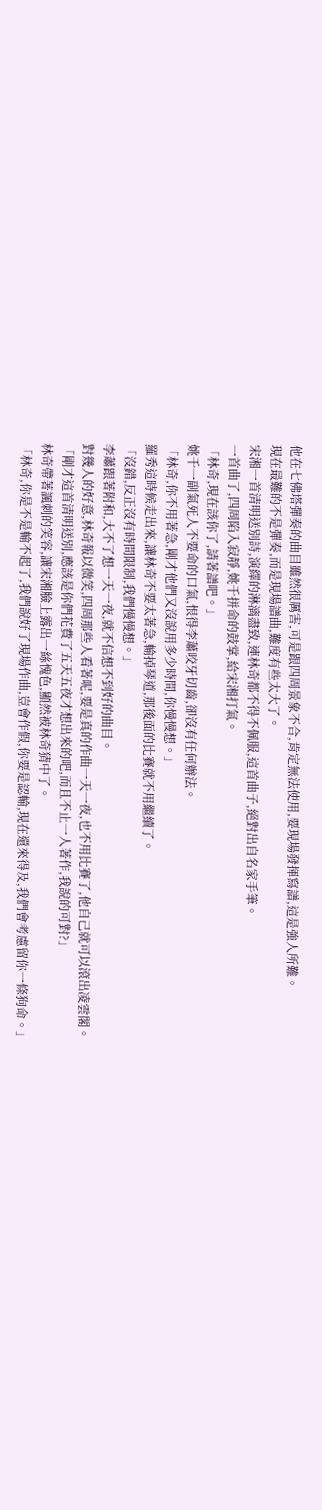他在七佛塔彈奏的曲目雖然很厲害,可是跟四周景象不合,肯定無法使用,要現場發揮寫譜,這是強人所難。
現在最難的不是彈奏,而是現場譜曲,難度有些太大了。
宋湘一首清明送別詩,演繹的淋漓盡致,連林奇都不得不佩服,這首曲子,絕對出自名家手筆。
一首曲了,四周陷入寂靜,姚千拼命的鼓掌,給宋湘打氣。
「林奇,現在該你了,請著譜吧。」
姚千一副氣死人不要命的口氣,恨得李蕭咬牙切齒,卻沒有任何辦法。
「林奇,你不用著急,剛才他們又沒說用多少時間,你慢慢想。」
羅秀這時候走出來,讓林奇不要太著急,輸掉琴道,那後面的比賽就不用繼續了。
「沒錯,反正沒有時間限制,我們慢慢想。」
李蕭跟著附和,大不了想一天一夜,就不信想不到好的曲目。
對幾人的好意,林奇報以微笑,四周那些人看著呢,要是真的作曲一天一夜,也不用比賽了,他自己就可以滾出凌雲閣。
「剛才這首清明送別,應該是你們花費了五天五夜才想出來的吧,而且不止一人著作,我說的可對?」
林奇帶著諷刺的笑容,讓宋湘臉上露出一絲愧色,顯然被林奇猜中了。
「林奇,你是不是輸不起了,我們說好了現場作曲,豈會作假,你要是認輸,現在還來得及,我們會考慮留你一條狗命。」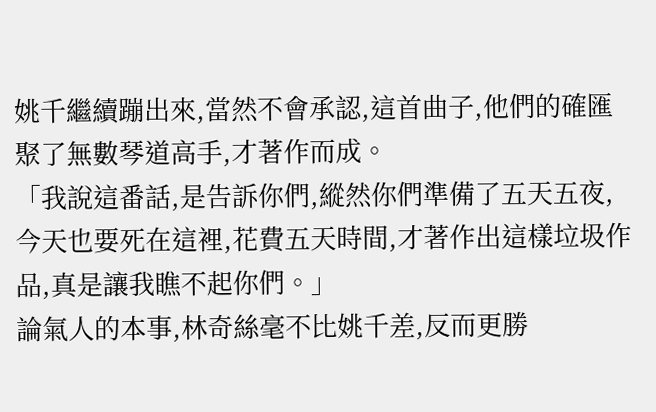姚千繼續蹦出來,當然不會承認,這首曲子,他們的確匯聚了無數琴道高手,才著作而成。
「我說這番話,是告訴你們,縱然你們準備了五天五夜,今天也要死在這裡,花費五天時間,才著作出這樣垃圾作品,真是讓我瞧不起你們。」
論氣人的本事,林奇絲毫不比姚千差,反而更勝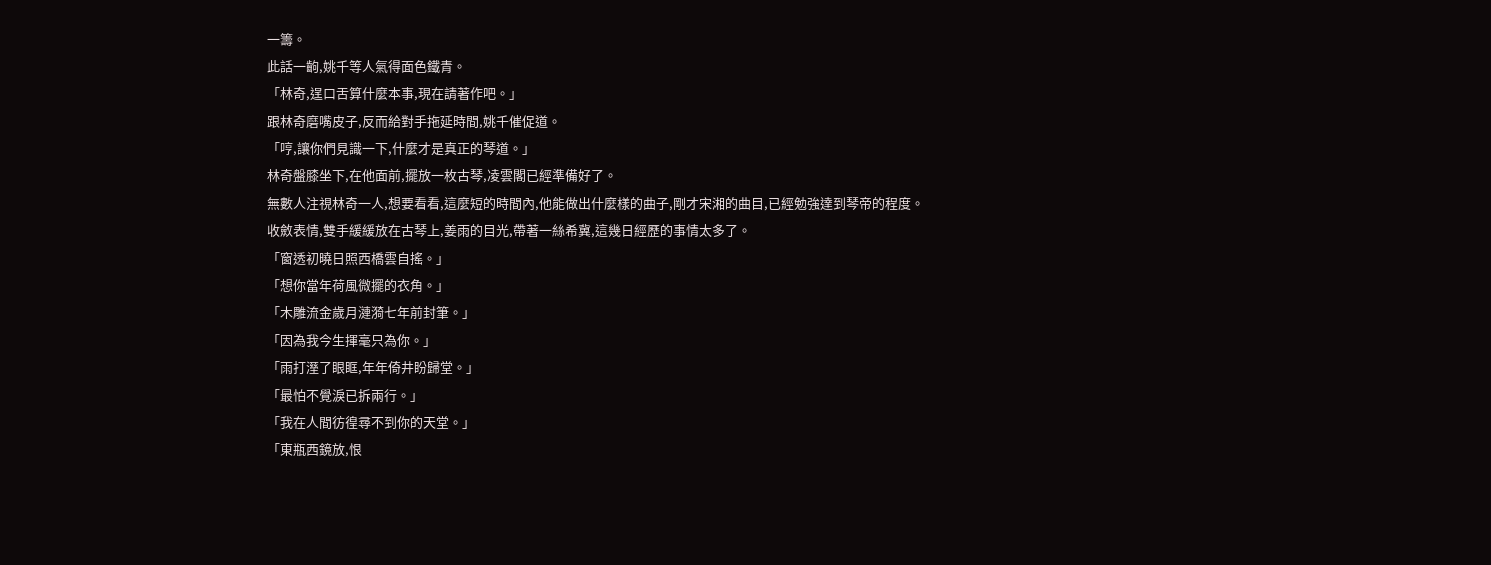一籌。
此話一齣,姚千等人氣得面色鐵青。
「林奇,逞口舌算什麼本事,現在請著作吧。」
跟林奇磨嘴皮子,反而給對手拖延時間,姚千催促道。
「哼,讓你們見識一下,什麼才是真正的琴道。」
林奇盤膝坐下,在他面前,擺放一枚古琴,凌雲閣已經準備好了。
無數人注視林奇一人,想要看看,這麼短的時間內,他能做出什麼樣的曲子,剛才宋湘的曲目,已經勉強達到琴帝的程度。
收斂表情,雙手緩緩放在古琴上,姜雨的目光,帶著一絲希冀,這幾日經歷的事情太多了。
「窗透初曉日照西橋雲自搖。」
「想你當年荷風微擺的衣角。」
「木雕流金歲月漣漪七年前封筆。」
「因為我今生揮毫只為你。」
「雨打溼了眼眶,年年倚井盼歸堂。」
「最怕不覺淚已拆兩行。」
「我在人間彷徨尋不到你的天堂。」
「東瓶西鏡放,恨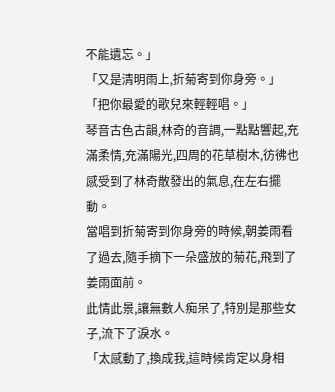不能遺忘。」
「又是清明雨上,折菊寄到你身旁。」
「把你最愛的歌兒來輕輕唱。」
琴音古色古韻,林奇的音調,一點點響起,充滿柔情,充滿陽光,四周的花草樹木,彷彿也感受到了林奇散發出的氣息,在左右擺動。
當唱到折菊寄到你身旁的時候,朝姜雨看了過去,隨手摘下一朵盛放的菊花,飛到了姜雨面前。
此情此景,讓無數人痴呆了,特別是那些女子,流下了淚水。
「太感動了,換成我,這時候肯定以身相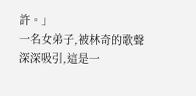許。」
一名女弟子,被林奇的歌聲深深吸引,這是一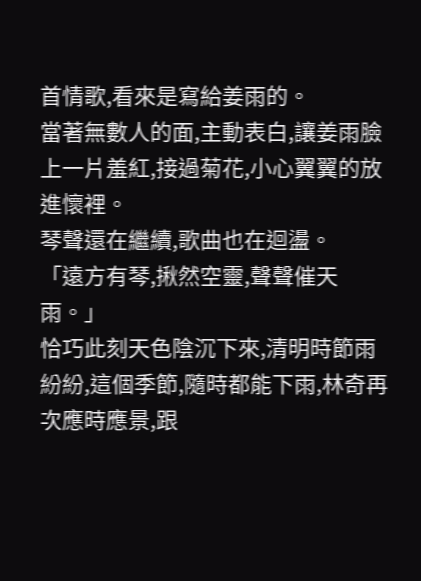首情歌,看來是寫給姜雨的。
當著無數人的面,主動表白,讓姜雨臉上一片羞紅,接過菊花,小心翼翼的放進懷裡。
琴聲還在繼續,歌曲也在迴盪。
「遠方有琴,揪然空靈,聲聲催天雨。」
恰巧此刻天色陰沉下來,清明時節雨紛紛,這個季節,隨時都能下雨,林奇再次應時應景,跟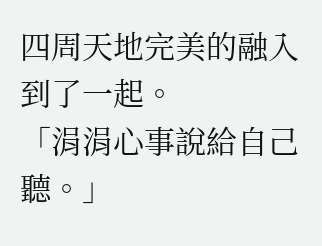四周天地完美的融入到了一起。
「涓涓心事說給自己聽。」